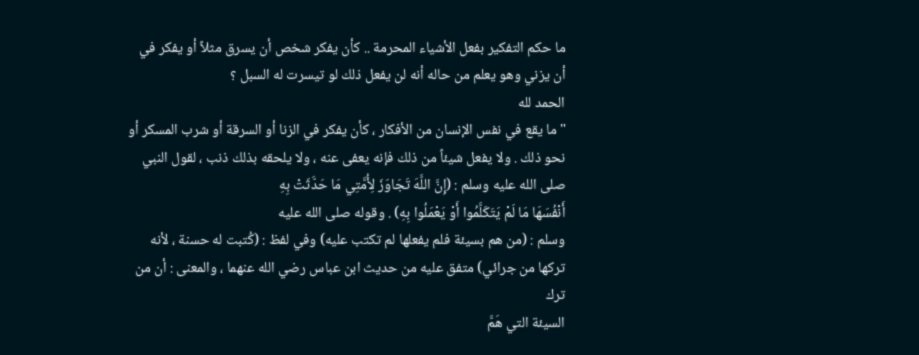ما حكم التفكير بفعل الأشياء المحرمة .. كأن يفكر شخص أن يسرق مثلاً أو يفكر في أن يزني وهو يعلم من حاله أنه لن يفعل ذلك لو تيسرت له السبل ؟
الحمد لله
"ما يقع في نفس الإنسان من الأفكار ، كأن يفكر في الزنا أو السرقة أو شرب المسكر أو
نحو ذلك . ولا يفعل شيئاً من ذلك فإنه يعفى عنه ، ولا يلحقه بذلك ذنب ، لقول النبي
صلى الله عليه وسلم : (إِنَّ اللَّهَ تَجَاوَزَ لِأُمَّتِي مَا حَدَّثَتْ بِهِ
أَنْفُسَهَا مَا لَمْ يَتَكَلَّمُوا أَوْ يَعْمَلُوا بِهِ) . وقوله صلى الله عليه
وسلم : (من هم بسيئة فلم يفعلها لم تكتب عليه) وفي لفظ : (كُتبت له حسنة ، لأنه
تركها من جرائي) متفق عليه من حديث ابن عباس رضي الله عنهما ، والمعنى : أن من ترك
السيئة التي هَمَّ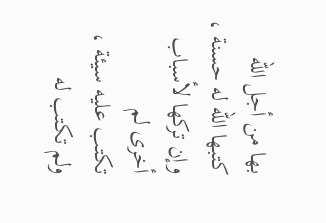بها من أجل الله كتبها الله له حسنة ، وإن تركها لأسباب أخرى لم
تكتب عليه سيئة ، ولم تكتب له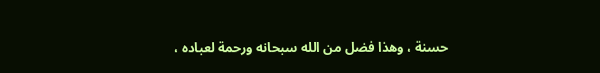حسنة ، وهذا فضل من الله سبحانه ورحمة لعباده ،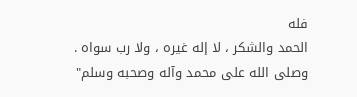فله
الحمد والشكر ، لا إله غيره ، ولا رب سواه .
وصلى الله على محمد وآله وصحبه وسلم"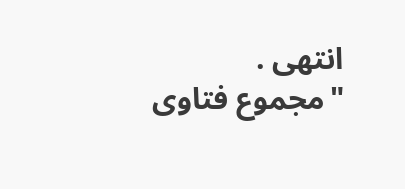انتهى .
"مجموع فتاوى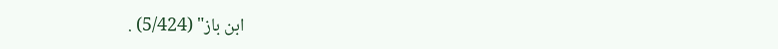ابن باز" (5/424) .